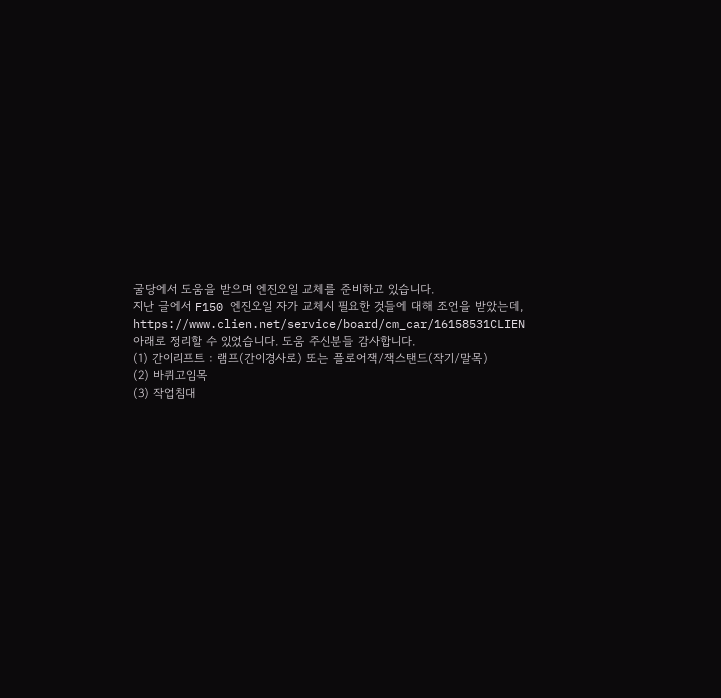굴당에서 도움을 받으며 엔진오일 교체를 준비하고 있습니다.
지난 글에서 F150 엔진오일 자가 교체시 필요한 것들에 대해 조언을 받았는데,
https://www.clien.net/service/board/cm_car/16158531CLIEN
아래로 정리할 수 있었습니다. 도움 주신분들 감사합니다.
(1) 간이리프트 : 램프(간이경사로) 또는 플로어잭/잭스탠드(작기/말목)
(2) 바퀴고임목
(3) 작업침대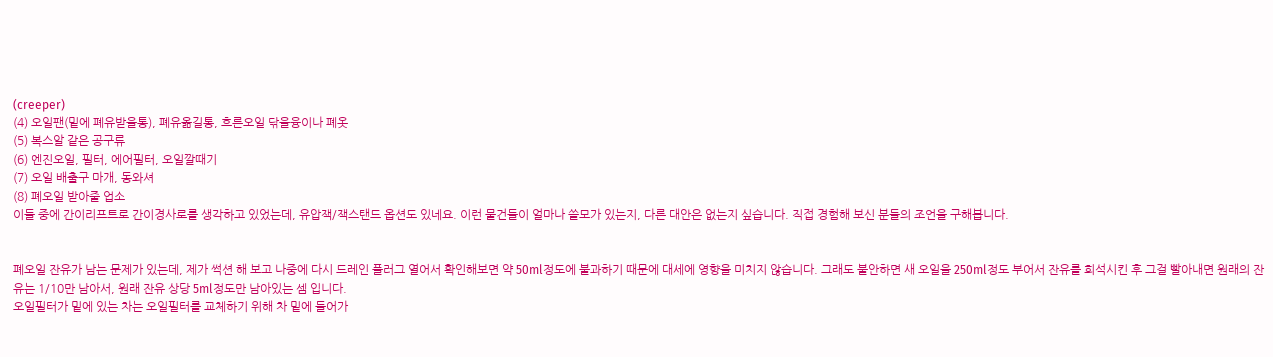(creeper)
(4) 오일팬(밑에 폐유받을통), 폐유옮길통, 흐른오일 닦을융이나 폐옷
(5) 복스알 같은 공구류
(6) 엔진오일, 필터, 에어필터, 오일깔때기
(7) 오일 배출구 마개, 동와셔
(8) 폐오일 받아줄 업소
이들 중에 간이리프트로 간이경사로를 생각하고 있었는데, 유압잭/잭스탠드 옵션도 있네요. 이런 물건들이 얼마나 쓸모가 있는지, 다른 대안은 없는지 싶습니다. 직접 경험해 보신 분들의 조언을 구해봅니다.


폐오일 잔유가 남는 문제가 있는데, 제가 썩션 해 보고 나중에 다시 드레인 플러그 열어서 확인해보면 약 50ml정도에 불과하기 때문에 대세에 영향을 미치지 않습니다. 그래도 불안하면 새 오일을 250ml정도 부어서 잔유를 희석시킨 후 그걸 빨아내면 원래의 잔유는 1/10만 남아서, 원래 잔유 상당 5ml정도만 남아있는 셈 입니다.
오일필터가 밑에 있는 차는 오일필터를 교체하기 위해 차 밑에 들어가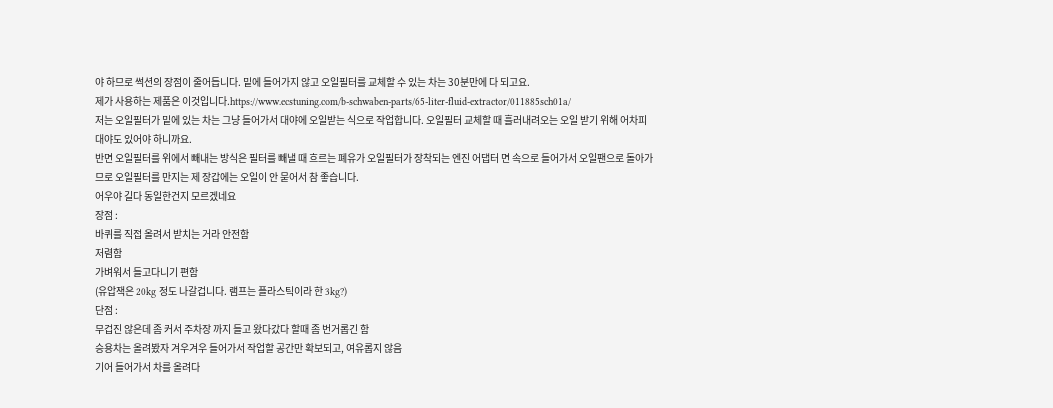야 하므로 썩션의 장점이 줄어듭니다. 밑에 들어가지 않고 오일필터를 교체할 수 있는 차는 30분만에 다 되고요.
제가 사용하는 제품은 이것입니다.https://www.ecstuning.com/b-schwaben-parts/65-liter-fluid-extractor/011885sch01a/
저는 오일필터가 밑에 있는 차는 그냥 들어가서 대야에 오일받는 식으로 작업합니다. 오일필터 교체할 때 흘러내려오는 오일 받기 위해 어차피 대야도 있어야 하니까요.
반면 오일필터를 위에서 빼내는 방식은 필터를 빼낼 때 흐르는 폐유가 오일필터가 장착되는 엔진 어댑터 면 속으로 들어가서 오일팬으로 돌아가므로 오일필터를 만지는 제 장갑에는 오일이 안 묻어서 참 좋습니다.
어우야 길다 동일한건지 모르겠네요
장점 :
바퀴를 직접 올려서 받치는 거라 안전함
저렴함
가벼워서 들고다니기 편함
(유압잭은 20kg 정도 나갈겁니다. 램프는 플라스틱이라 한 3kg?)
단점 :
무겁진 않은데 좀 커서 주차장 까지 들고 왔다갔다 할때 좀 번거롭긴 함
승용차는 올려봤자 겨우겨우 들어가서 작업할 공간만 확보되고, 여유롭지 않음
기어 들어가서 차를 올려다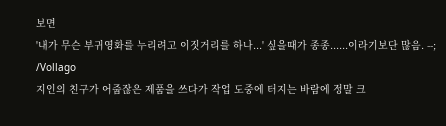보면
'내가 무슨 부귀영화를 누리려고 이짓거리를 하나...' 싶을때가 종종......이라기보단 많음. --;
/Vollago
지인의 친구가 어줍잖은 제품을 쓰다가 작업 도중에 터지는 바람에 정말 크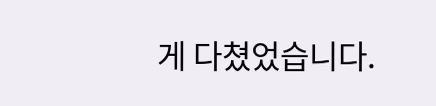게 다쳤었습니다.